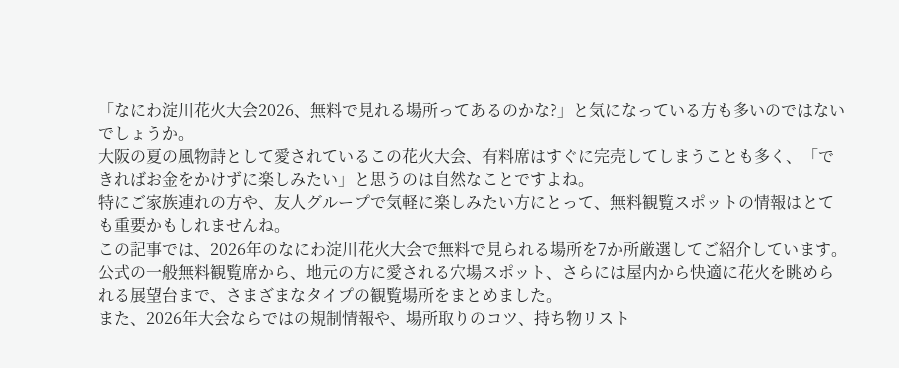「なにわ淀川花火大会2026、無料で見れる場所ってあるのかな?」と気になっている方も多いのではないでしょうか。
大阪の夏の風物詩として愛されているこの花火大会、有料席はすぐに完売してしまうことも多く、「できればお金をかけずに楽しみたい」と思うのは自然なことですよね。
特にご家族連れの方や、友人グループで気軽に楽しみたい方にとって、無料観覧スポットの情報はとても重要かもしれませんね。
この記事では、2026年のなにわ淀川花火大会で無料で見られる場所を7か所厳選してご紹介しています。
公式の一般無料観覧席から、地元の方に愛される穴場スポット、さらには屋内から快適に花火を眺められる展望台まで、さまざまなタイプの観覧場所をまとめました。
また、2026年大会ならではの規制情報や、場所取りのコツ、持ち物リスト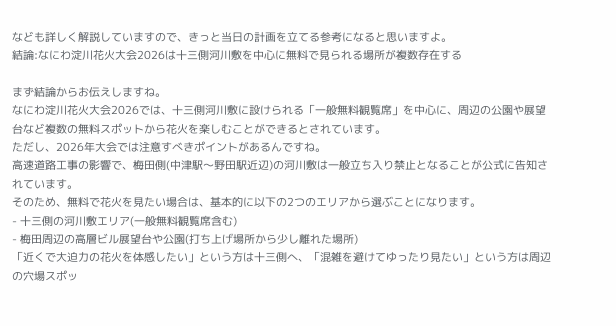なども詳しく解説していますので、きっと当日の計画を立てる参考になると思いますよ。
結論:なにわ淀川花火大会2026は十三側河川敷を中心に無料で見られる場所が複数存在する

まず結論からお伝えしますね。
なにわ淀川花火大会2026では、十三側河川敷に設けられる「一般無料観覧席」を中心に、周辺の公園や展望台など複数の無料スポットから花火を楽しむことができるとされています。
ただし、2026年大会では注意すべきポイントがあるんですね。
高速道路工事の影響で、梅田側(中津駅〜野田駅近辺)の河川敷は一般立ち入り禁止となることが公式に告知されています。
そのため、無料で花火を見たい場合は、基本的に以下の2つのエリアから選ぶことになります。
- 十三側の河川敷エリア(一般無料観覧席含む)
- 梅田周辺の高層ビル展望台や公園(打ち上げ場所から少し離れた場所)
「近くで大迫力の花火を体感したい」という方は十三側へ、「混雑を避けてゆったり見たい」という方は周辺の穴場スポッ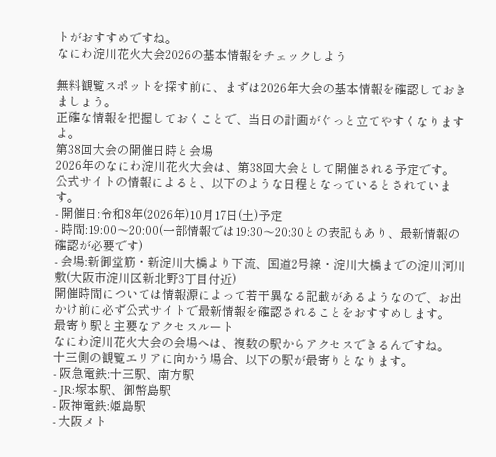トがおすすめですね。
なにわ淀川花火大会2026の基本情報をチェックしよう

無料観覧スポットを探す前に、まずは2026年大会の基本情報を確認しておきましょう。
正確な情報を把握しておくことで、当日の計画がぐっと立てやすくなりますよ。
第38回大会の開催日時と会場
2026年のなにわ淀川花火大会は、第38回大会として開催される予定です。
公式サイトの情報によると、以下のような日程となっているとされています。
- 開催日:令和8年(2026年)10月17日(土)予定
- 時間:19:00〜20:00(一部情報では19:30〜20:30との表記もあり、最新情報の確認が必要です)
- 会場:新御堂筋・新淀川大橋より下流、国道2号線・淀川大橋までの淀川河川敷(大阪市淀川区新北野3丁目付近)
開催時間については情報源によって若干異なる記載があるようなので、お出かけ前に必ず公式サイトで最新情報を確認されることをおすすめします。
最寄り駅と主要なアクセスルート
なにわ淀川花火大会の会場へは、複数の駅からアクセスできるんですね。
十三側の観覧エリアに向かう場合、以下の駅が最寄りとなります。
- 阪急電鉄:十三駅、南方駅
- JR:塚本駅、御幣島駅
- 阪神電鉄:姫島駅
- 大阪メト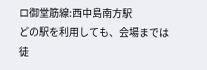ロ御堂筋線:西中島南方駅
どの駅を利用しても、会場までは徒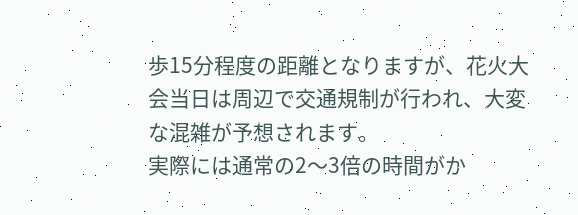歩15分程度の距離となりますが、花火大会当日は周辺で交通規制が行われ、大変な混雑が予想されます。
実際には通常の2〜3倍の時間がか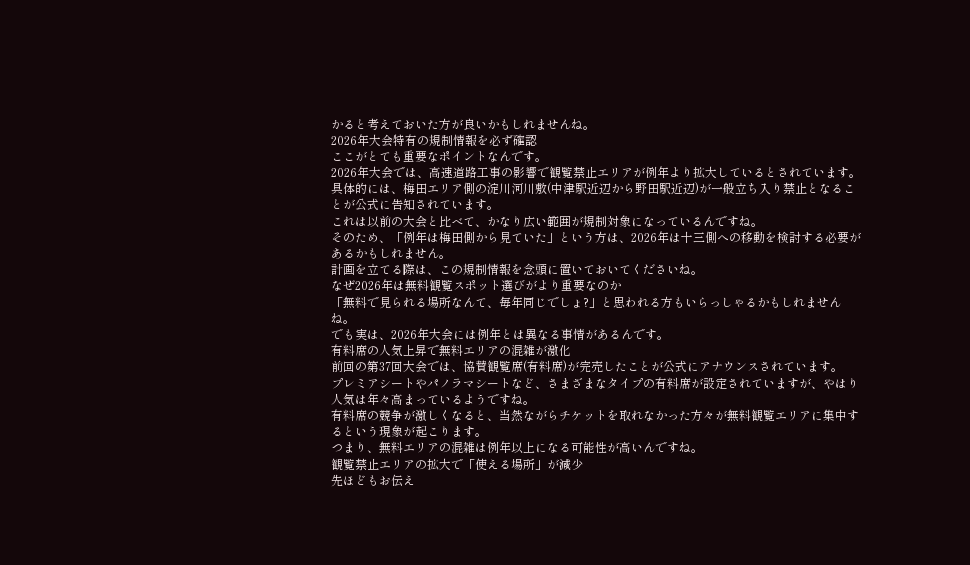かると考えておいた方が良いかもしれませんね。
2026年大会特有の規制情報を必ず確認
ここがとても重要なポイントなんです。
2026年大会では、高速道路工事の影響で観覧禁止エリアが例年より拡大しているとされています。
具体的には、梅田エリア側の淀川河川敷(中津駅近辺から野田駅近辺)が一般立ち入り禁止となることが公式に告知されています。
これは以前の大会と比べて、かなり広い範囲が規制対象になっているんですね。
そのため、「例年は梅田側から見ていた」という方は、2026年は十三側への移動を検討する必要があるかもしれません。
計画を立てる際は、この規制情報を念頭に置いておいてくださいね。
なぜ2026年は無料観覧スポット選びがより重要なのか
「無料で見られる場所なんて、毎年同じでしょ?」と思われる方もいらっしゃるかもしれませんね。
でも実は、2026年大会には例年とは異なる事情があるんです。
有料席の人気上昇で無料エリアの混雑が激化
前回の第37回大会では、協賛観覧席(有料席)が完売したことが公式にアナウンスされています。
プレミアシートやパノラマシートなど、さまざまなタイプの有料席が設定されていますが、やはり人気は年々高まっているようですね。
有料席の競争が激しくなると、当然ながらチケットを取れなかった方々が無料観覧エリアに集中するという現象が起こります。
つまり、無料エリアの混雑は例年以上になる可能性が高いんですね。
観覧禁止エリアの拡大で「使える場所」が減少
先ほどもお伝え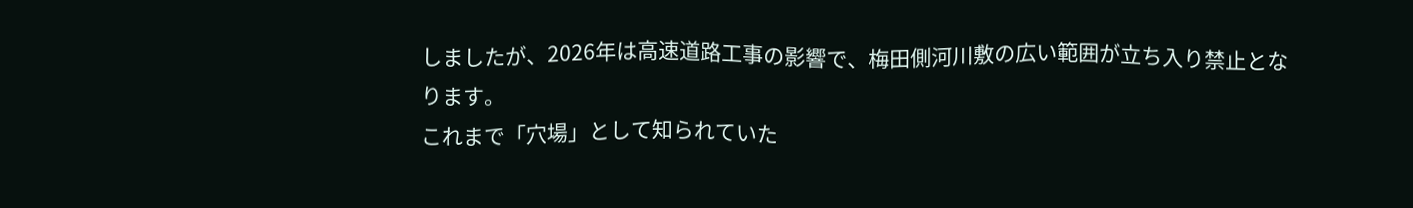しましたが、2026年は高速道路工事の影響で、梅田側河川敷の広い範囲が立ち入り禁止となります。
これまで「穴場」として知られていた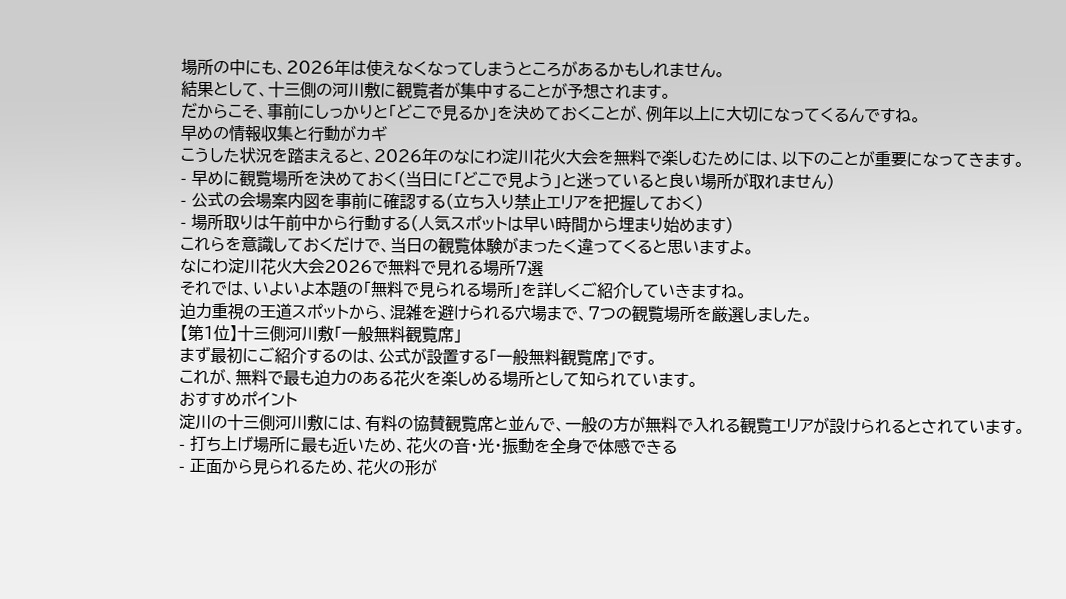場所の中にも、2026年は使えなくなってしまうところがあるかもしれません。
結果として、十三側の河川敷に観覧者が集中することが予想されます。
だからこそ、事前にしっかりと「どこで見るか」を決めておくことが、例年以上に大切になってくるんですね。
早めの情報収集と行動がカギ
こうした状況を踏まえると、2026年のなにわ淀川花火大会を無料で楽しむためには、以下のことが重要になってきます。
- 早めに観覧場所を決めておく(当日に「どこで見よう」と迷っていると良い場所が取れません)
- 公式の会場案内図を事前に確認する(立ち入り禁止エリアを把握しておく)
- 場所取りは午前中から行動する(人気スポットは早い時間から埋まり始めます)
これらを意識しておくだけで、当日の観覧体験がまったく違ってくると思いますよ。
なにわ淀川花火大会2026で無料で見れる場所7選
それでは、いよいよ本題の「無料で見られる場所」を詳しくご紹介していきますね。
迫力重視の王道スポットから、混雑を避けられる穴場まで、7つの観覧場所を厳選しました。
【第1位】十三側河川敷「一般無料観覧席」
まず最初にご紹介するのは、公式が設置する「一般無料観覧席」です。
これが、無料で最も迫力のある花火を楽しめる場所として知られています。
おすすめポイント
淀川の十三側河川敷には、有料の協賛観覧席と並んで、一般の方が無料で入れる観覧エリアが設けられるとされています。
- 打ち上げ場所に最も近いため、花火の音・光・振動を全身で体感できる
- 正面から見られるため、花火の形が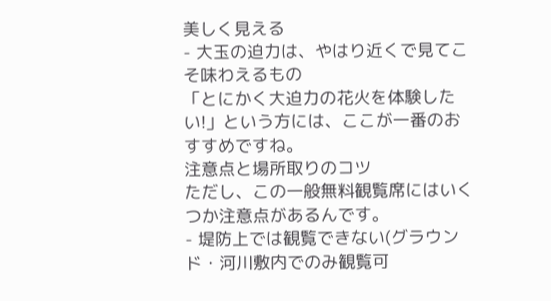美しく見える
- 大玉の迫力は、やはり近くで見てこそ味わえるもの
「とにかく大迫力の花火を体験したい!」という方には、ここが一番のおすすめですね。
注意点と場所取りのコツ
ただし、この一般無料観覧席にはいくつか注意点があるんです。
- 堤防上では観覧できない(グラウンド・河川敷内でのみ観覧可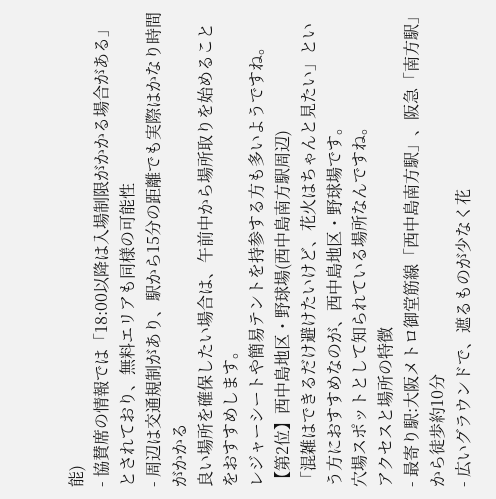能)
- 協賛席の情報では「18:00以降は入場制限がかかる場合がある」とされており、無料エリアも同様の可能性
- 周辺は交通規制があり、駅から15分の距離でも実際はかなり時間がかかる
良い場所を確保したい場合は、午前中から場所取りを始めることをおすすめします。
レジャーシートや簡易テントを持参する方も多いようですね。
【第2位】西中島地区・野球場(西中島南方駅周辺)
「混雑はできるだけ避けたいけど、花火はちゃんと見たい」という方におすすめなのが、西中島地区・野球場です。
穴場スポットとして知られている場所なんですね。
アクセスと場所の特徴
- 最寄り駅:大阪メトロ御堂筋線「西中島南方駅」、阪急「南方駅」から徒歩約10分
- 広いグラウンドで、遮るものが少なく花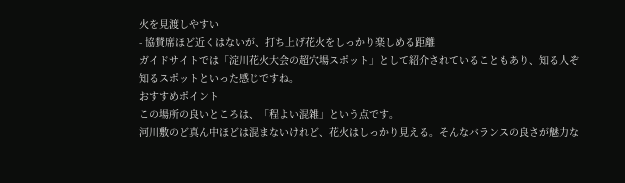火を見渡しやすい
- 協賛席ほど近くはないが、打ち上げ花火をしっかり楽しめる距離
ガイドサイトでは「淀川花火大会の超穴場スポット」として紹介されていることもあり、知る人ぞ知るスポットといった感じですね。
おすすめポイント
この場所の良いところは、「程よい混雑」という点です。
河川敷のど真ん中ほどは混まないけれど、花火はしっかり見える。そんなバランスの良さが魅力な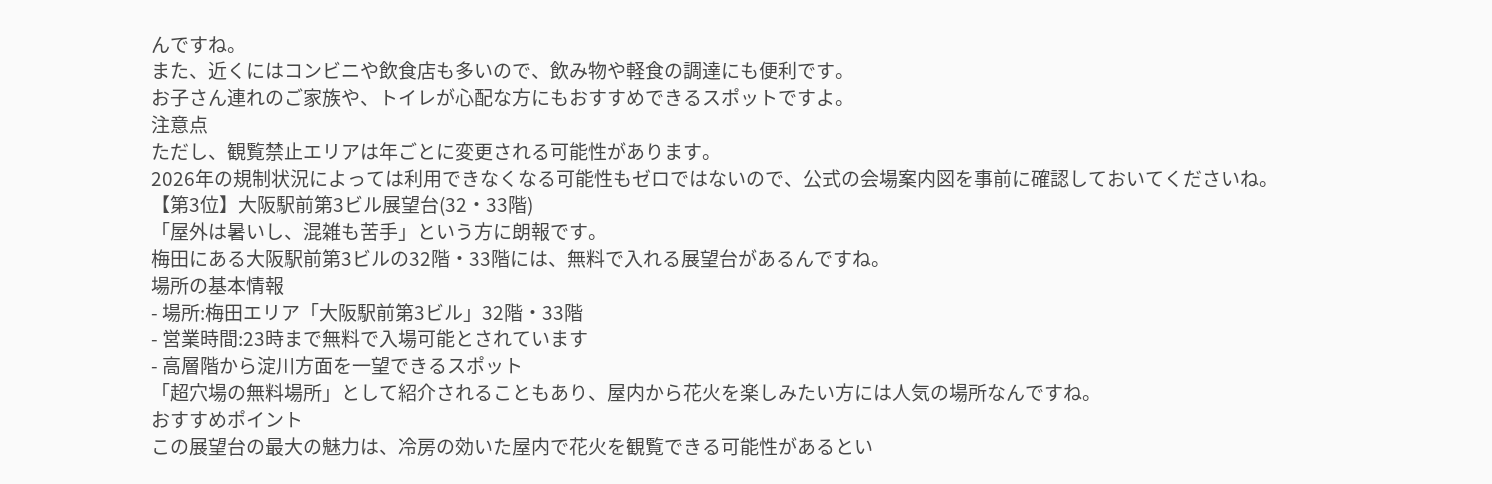んですね。
また、近くにはコンビニや飲食店も多いので、飲み物や軽食の調達にも便利です。
お子さん連れのご家族や、トイレが心配な方にもおすすめできるスポットですよ。
注意点
ただし、観覧禁止エリアは年ごとに変更される可能性があります。
2026年の規制状況によっては利用できなくなる可能性もゼロではないので、公式の会場案内図を事前に確認しておいてくださいね。
【第3位】大阪駅前第3ビル展望台(32・33階)
「屋外は暑いし、混雑も苦手」という方に朗報です。
梅田にある大阪駅前第3ビルの32階・33階には、無料で入れる展望台があるんですね。
場所の基本情報
- 場所:梅田エリア「大阪駅前第3ビル」32階・33階
- 営業時間:23時まで無料で入場可能とされています
- 高層階から淀川方面を一望できるスポット
「超穴場の無料場所」として紹介されることもあり、屋内から花火を楽しみたい方には人気の場所なんですね。
おすすめポイント
この展望台の最大の魅力は、冷房の効いた屋内で花火を観覧できる可能性があるとい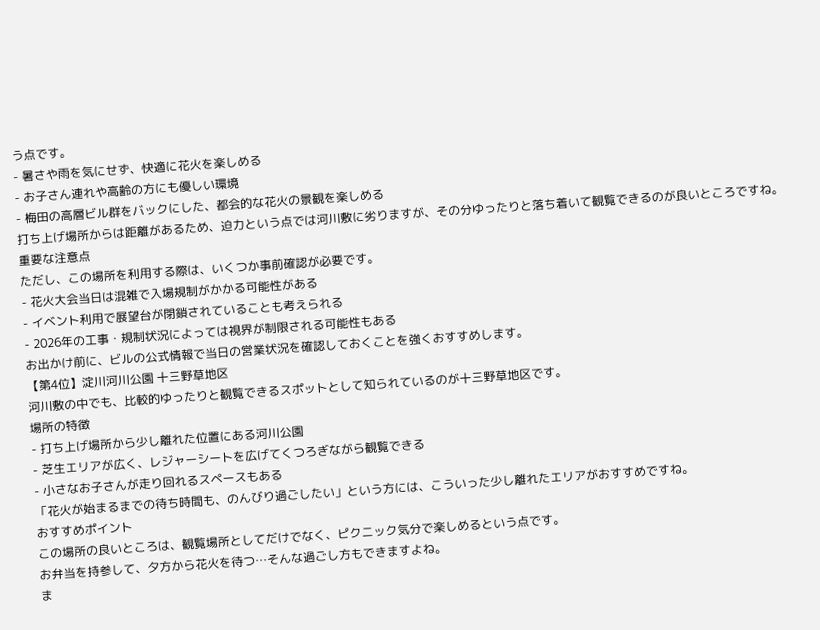う点です。
- 暑さや雨を気にせず、快適に花火を楽しめる
- お子さん連れや高齢の方にも優しい環境
- 梅田の高層ビル群をバックにした、都会的な花火の景観を楽しめる
打ち上げ場所からは距離があるため、迫力という点では河川敷に劣りますが、その分ゆったりと落ち着いて観覧できるのが良いところですね。
重要な注意点
ただし、この場所を利用する際は、いくつか事前確認が必要です。
- 花火大会当日は混雑で入場規制がかかる可能性がある
- イベント利用で展望台が閉鎖されていることも考えられる
- 2026年の工事・規制状況によっては視界が制限される可能性もある
お出かけ前に、ビルの公式情報で当日の営業状況を確認しておくことを強くおすすめします。
【第4位】淀川河川公園 十三野草地区
河川敷の中でも、比較的ゆったりと観覧できるスポットとして知られているのが十三野草地区です。
場所の特徴
- 打ち上げ場所から少し離れた位置にある河川公園
- 芝生エリアが広く、レジャーシートを広げてくつろぎながら観覧できる
- 小さなお子さんが走り回れるスペースもある
「花火が始まるまでの待ち時間も、のんびり過ごしたい」という方には、こういった少し離れたエリアがおすすめですね。
おすすめポイント
この場所の良いところは、観覧場所としてだけでなく、ピクニック気分で楽しめるという点です。
お弁当を持参して、夕方から花火を待つ…そんな過ごし方もできますよね。
ま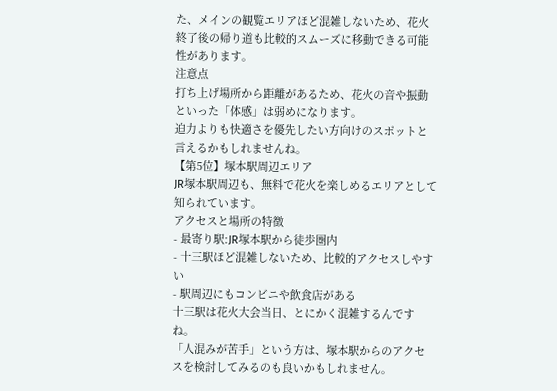た、メインの観覧エリアほど混雑しないため、花火終了後の帰り道も比較的スムーズに移動できる可能性があります。
注意点
打ち上げ場所から距離があるため、花火の音や振動といった「体感」は弱めになります。
迫力よりも快適さを優先したい方向けのスポットと言えるかもしれませんね。
【第5位】塚本駅周辺エリア
JR塚本駅周辺も、無料で花火を楽しめるエリアとして知られています。
アクセスと場所の特徴
- 最寄り駅:JR塚本駅から徒歩圏内
- 十三駅ほど混雑しないため、比較的アクセスしやすい
- 駅周辺にもコンビニや飲食店がある
十三駅は花火大会当日、とにかく混雑するんですね。
「人混みが苦手」という方は、塚本駅からのアクセスを検討してみるのも良いかもしれません。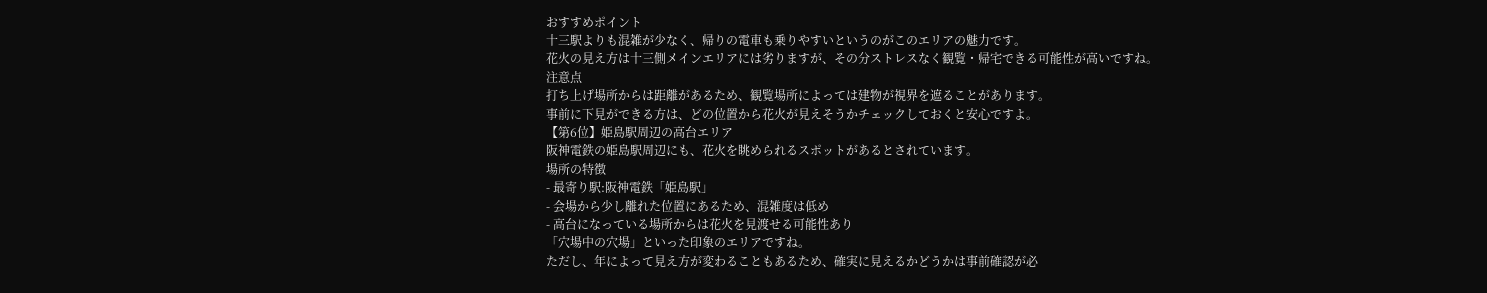おすすめポイント
十三駅よりも混雑が少なく、帰りの電車も乗りやすいというのがこのエリアの魅力です。
花火の見え方は十三側メインエリアには劣りますが、その分ストレスなく観覧・帰宅できる可能性が高いですね。
注意点
打ち上げ場所からは距離があるため、観覧場所によっては建物が視界を遮ることがあります。
事前に下見ができる方は、どの位置から花火が見えそうかチェックしておくと安心ですよ。
【第6位】姫島駅周辺の高台エリア
阪神電鉄の姫島駅周辺にも、花火を眺められるスポットがあるとされています。
場所の特徴
- 最寄り駅:阪神電鉄「姫島駅」
- 会場から少し離れた位置にあるため、混雑度は低め
- 高台になっている場所からは花火を見渡せる可能性あり
「穴場中の穴場」といった印象のエリアですね。
ただし、年によって見え方が変わることもあるため、確実に見えるかどうかは事前確認が必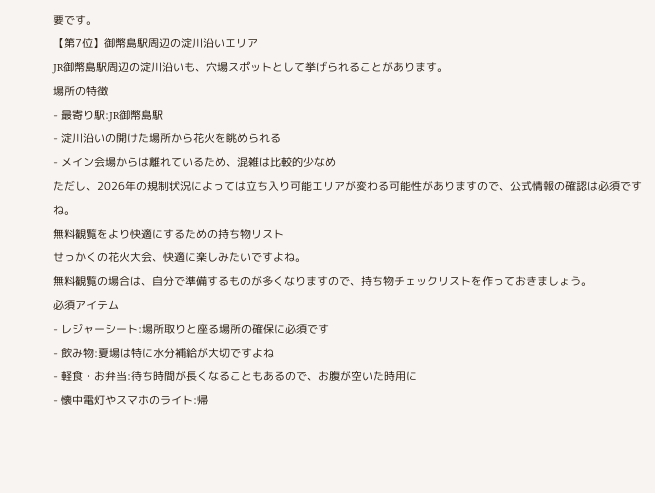要です。
【第7位】御幣島駅周辺の淀川沿いエリア
JR御幣島駅周辺の淀川沿いも、穴場スポットとして挙げられることがあります。
場所の特徴
- 最寄り駅:JR御幣島駅
- 淀川沿いの開けた場所から花火を眺められる
- メイン会場からは離れているため、混雑は比較的少なめ
ただし、2026年の規制状況によっては立ち入り可能エリアが変わる可能性がありますので、公式情報の確認は必須ですね。
無料観覧をより快適にするための持ち物リスト
せっかくの花火大会、快適に楽しみたいですよね。
無料観覧の場合は、自分で準備するものが多くなりますので、持ち物チェックリストを作っておきましょう。
必須アイテム
- レジャーシート:場所取りと座る場所の確保に必須です
- 飲み物:夏場は特に水分補給が大切ですよね
- 軽食・お弁当:待ち時間が長くなることもあるので、お腹が空いた時用に
- 懐中電灯やスマホのライト:帰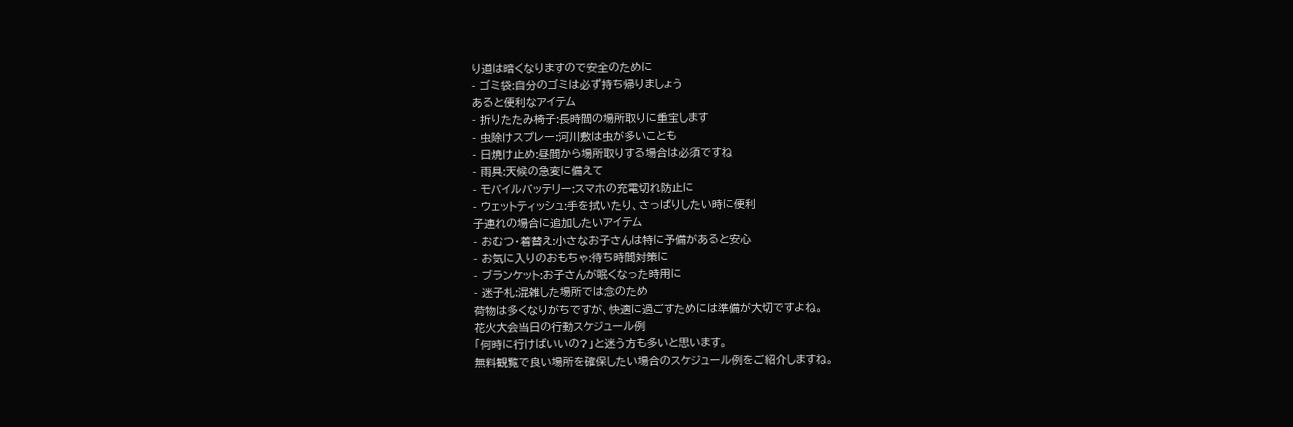り道は暗くなりますので安全のために
- ゴミ袋:自分のゴミは必ず持ち帰りましょう
あると便利なアイテム
- 折りたたみ椅子:長時間の場所取りに重宝します
- 虫除けスプレー:河川敷は虫が多いことも
- 日焼け止め:昼間から場所取りする場合は必須ですね
- 雨具:天候の急変に備えて
- モバイルバッテリー:スマホの充電切れ防止に
- ウェットティッシュ:手を拭いたり、さっぱりしたい時に便利
子連れの場合に追加したいアイテム
- おむつ・着替え:小さなお子さんは特に予備があると安心
- お気に入りのおもちゃ:待ち時間対策に
- ブランケット:お子さんが眠くなった時用に
- 迷子札:混雑した場所では念のため
荷物は多くなりがちですが、快適に過ごすためには準備が大切ですよね。
花火大会当日の行動スケジュール例
「何時に行けばいいの?」と迷う方も多いと思います。
無料観覧で良い場所を確保したい場合のスケジュール例をご紹介しますね。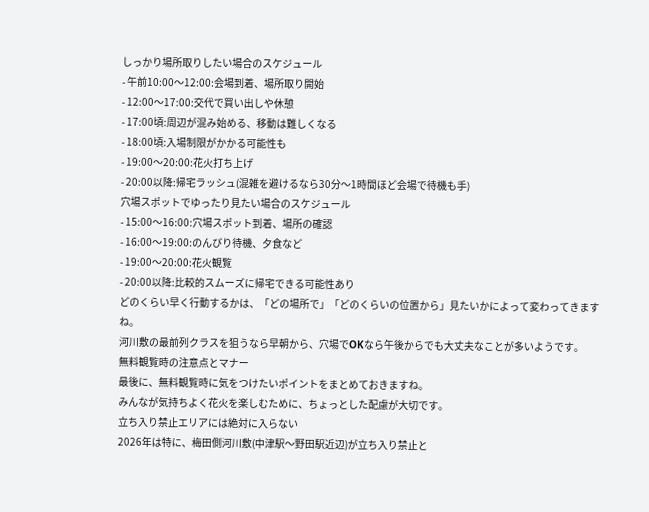しっかり場所取りしたい場合のスケジュール
- 午前10:00〜12:00:会場到着、場所取り開始
- 12:00〜17:00:交代で買い出しや休憩
- 17:00頃:周辺が混み始める、移動は難しくなる
- 18:00頃:入場制限がかかる可能性も
- 19:00〜20:00:花火打ち上げ
- 20:00以降:帰宅ラッシュ(混雑を避けるなら30分〜1時間ほど会場で待機も手)
穴場スポットでゆったり見たい場合のスケジュール
- 15:00〜16:00:穴場スポット到着、場所の確認
- 16:00〜19:00:のんびり待機、夕食など
- 19:00〜20:00:花火観覧
- 20:00以降:比較的スムーズに帰宅できる可能性あり
どのくらい早く行動するかは、「どの場所で」「どのくらいの位置から」見たいかによって変わってきますね。
河川敷の最前列クラスを狙うなら早朝から、穴場でOKなら午後からでも大丈夫なことが多いようです。
無料観覧時の注意点とマナー
最後に、無料観覧時に気をつけたいポイントをまとめておきますね。
みんなが気持ちよく花火を楽しむために、ちょっとした配慮が大切です。
立ち入り禁止エリアには絶対に入らない
2026年は特に、梅田側河川敷(中津駅〜野田駅近辺)が立ち入り禁止と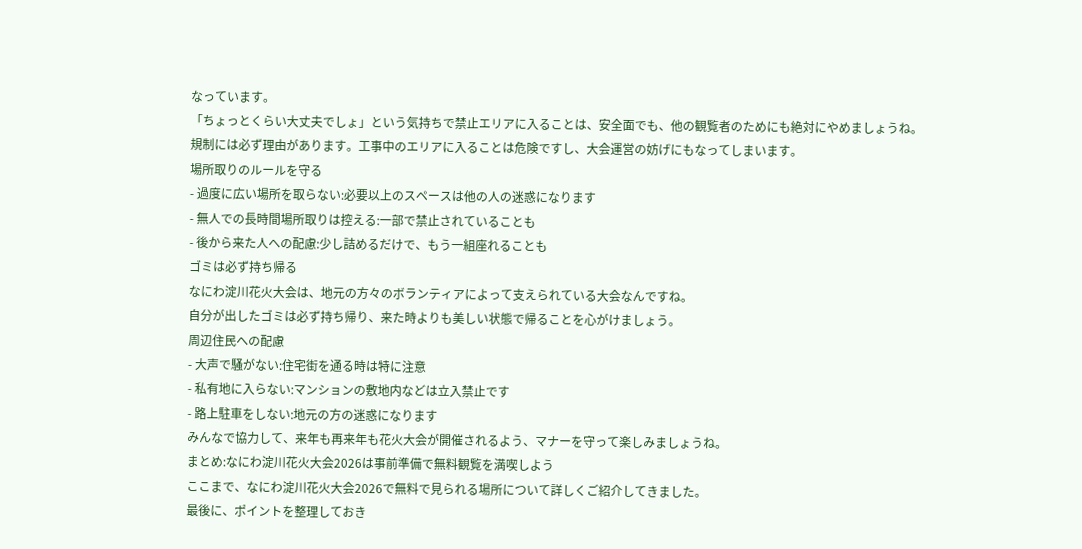なっています。
「ちょっとくらい大丈夫でしょ」という気持ちで禁止エリアに入ることは、安全面でも、他の観覧者のためにも絶対にやめましょうね。
規制には必ず理由があります。工事中のエリアに入ることは危険ですし、大会運営の妨げにもなってしまいます。
場所取りのルールを守る
- 過度に広い場所を取らない:必要以上のスペースは他の人の迷惑になります
- 無人での長時間場所取りは控える:一部で禁止されていることも
- 後から来た人への配慮:少し詰めるだけで、もう一組座れることも
ゴミは必ず持ち帰る
なにわ淀川花火大会は、地元の方々のボランティアによって支えられている大会なんですね。
自分が出したゴミは必ず持ち帰り、来た時よりも美しい状態で帰ることを心がけましょう。
周辺住民への配慮
- 大声で騒がない:住宅街を通る時は特に注意
- 私有地に入らない:マンションの敷地内などは立入禁止です
- 路上駐車をしない:地元の方の迷惑になります
みんなで協力して、来年も再来年も花火大会が開催されるよう、マナーを守って楽しみましょうね。
まとめ:なにわ淀川花火大会2026は事前準備で無料観覧を満喫しよう
ここまで、なにわ淀川花火大会2026で無料で見られる場所について詳しくご紹介してきました。
最後に、ポイントを整理しておき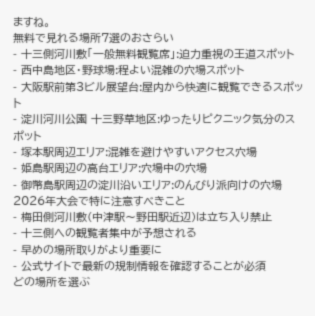ますね。
無料で見れる場所7選のおさらい
- 十三側河川敷「一般無料観覧席」:迫力重視の王道スポット
- 西中島地区・野球場:程よい混雑の穴場スポット
- 大阪駅前第3ビル展望台:屋内から快適に観覧できるスポット
- 淀川河川公園 十三野草地区:ゆったりピクニック気分のスポット
- 塚本駅周辺エリア:混雑を避けやすいアクセス穴場
- 姫島駅周辺の高台エリア:穴場中の穴場
- 御幣島駅周辺の淀川沿いエリア:のんびり派向けの穴場
2026年大会で特に注意すべきこと
- 梅田側河川敷(中津駅〜野田駅近辺)は立ち入り禁止
- 十三側への観覧者集中が予想される
- 早めの場所取りがより重要に
- 公式サイトで最新の規制情報を確認することが必須
どの場所を選ぶ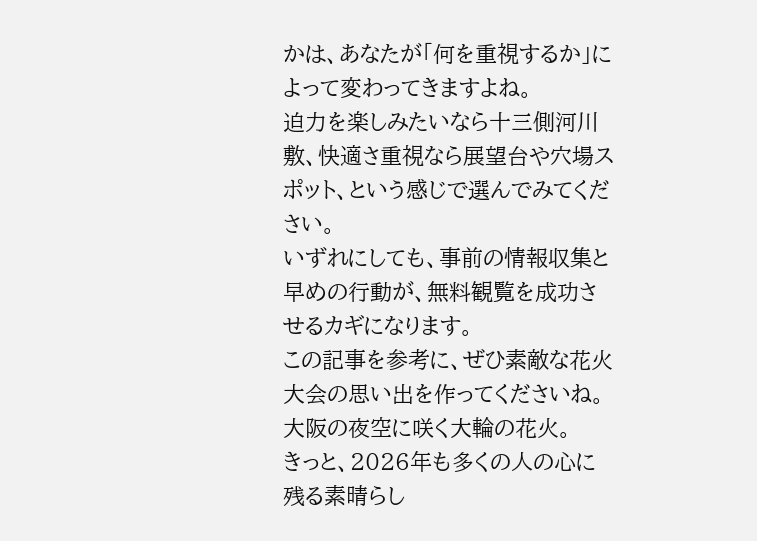かは、あなたが「何を重視するか」によって変わってきますよね。
迫力を楽しみたいなら十三側河川敷、快適さ重視なら展望台や穴場スポット、という感じで選んでみてください。
いずれにしても、事前の情報収集と早めの行動が、無料観覧を成功させるカギになります。
この記事を参考に、ぜひ素敵な花火大会の思い出を作ってくださいね。
大阪の夜空に咲く大輪の花火。
きっと、2026年も多くの人の心に残る素晴らし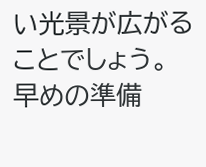い光景が広がることでしょう。
早めの準備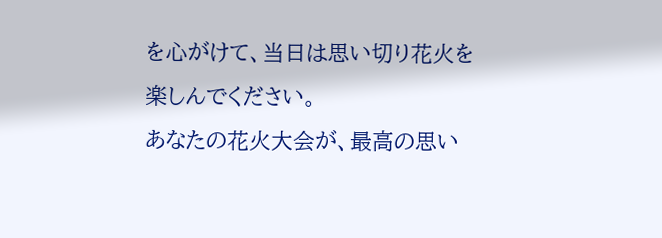を心がけて、当日は思い切り花火を楽しんでください。
あなたの花火大会が、最高の思い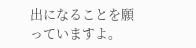出になることを願っていますよ。